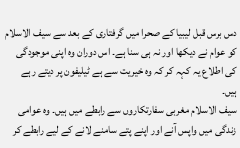دس برس قبل لیبیا کے صحرا میں گرفتاری کے بعد سے سیف الاسلام کو عوام نے دیکھا اور نہ ہی سنا ہے۔ اس دوران وہ اپنی موجودگی کی اطلاع یہ کہہ کر کہ وہ خیریت سے ہے ٹیلیفون پر دیتے رہے ہیں۔
سیف الاسلام مغربی سفارتکاروں سے رابطے میں ہیں۔ وہ عوامی زندگی میں واپس آنے اور اپنے پتے سامنے لانے کے لیے رابطے کر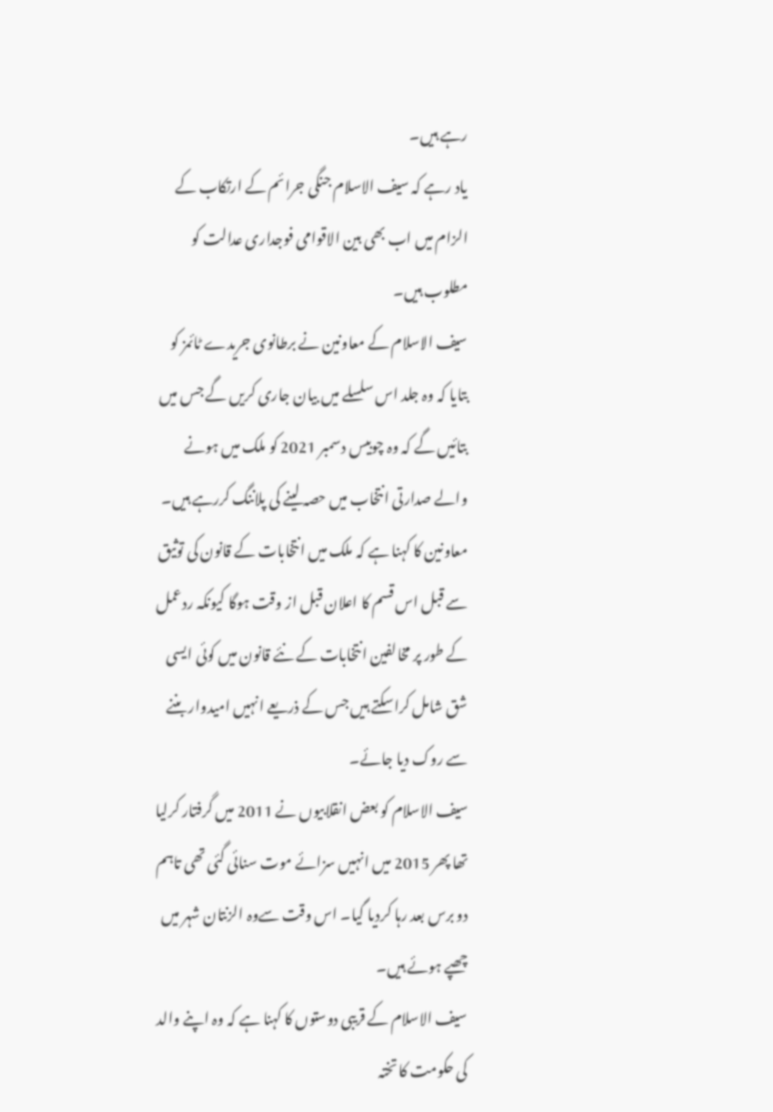رہے ہیں۔
یاد رہے کہ سیف الاسلام جنگی جرائم کے ارتکاب کے الزام میں اب بھی بین الاقوامی فوجداری عدالت کو مطلوب ہیں۔
سیف الاسلام کے معاونین نے برطانوی جریدے ٹائمز کو بتایا کہ وہ جلد اس سلسلے میں بیان جاری کریں گے جس میں بتائیں گے کہ وہ چوبیس دسمبر 2021 کو ملک میں ہونے والے صدارتی انتخاب میں حصہ لینے کی پلاننگ کررہے ہیں۔
معاونین کا کہنا ہے کہ ملک میں انتخابات کے قانون کی توثیق سے قبل اس قسم کا اعلان قبل از وقت ہوگا کیونکہ ردعمل کے طور پر مخالفین انتخابات کے نئے قانون میں کوئی ایسی شق شامل کراسکتے ہیں جس کے ذریعے انہیں امیدوار بننے سے روک دیا جائے۔
سیف الاسلام کو بعض انقلابیوں نے 2011 میں گرفتار کرلیا تھا پھر 2015 میں انہیں سزائے موت سنائی گئی تھی تاہم دو برس بعد رہا کردیا گیا۔ اس وقت سےوہ الزنتان شہر میں چھپے ہوئے ہیں۔
سیف الاسلام کے قریبی دوستوں کا کہنا ہے کہ وہ اپنے والد کی حکومت کا تختہ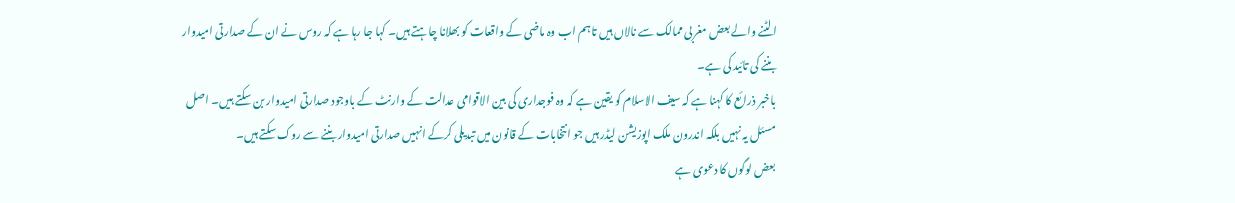الٹنے والے بعض مغربی ممالک سے نالاں ہیں تاہم اب وہ ماضی کے واقعات کو بھلانا چاہتے ہیں۔ کہا جا رہا ہے کہ روس نے ان کے صدارتی امیدوار بننے کی تائید کی ہے۔
باخبر ذرائع کا کہنا ہے کہ سیف الاسلام کو یقین ہے کہ وہ فوجداری کی بین الاقوامی عدالت کے وارنٹ کے باوجود صدارتی امیدوار بن سکتے ہیں۔ اصل مسئل یہ نہیں بلکہ اندرون ملک اپوزیشن لیڈر ہیں جو انتخابات کے قانون میں تبدیلی کرکے انہیں صدارتی امیدوار بننے سے روک سکتے ہیں۔
بعض لوگوں کا دعوی ہے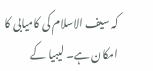کہ سیف الاسلام کی کامیابی کا امکان ہے۔ لیبیا کے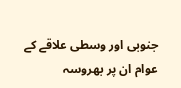جنوبی اور وسطی علاقے کے عوام ان پر بھروسہ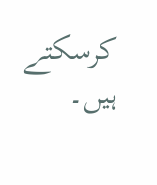کرسکتے ہیں۔